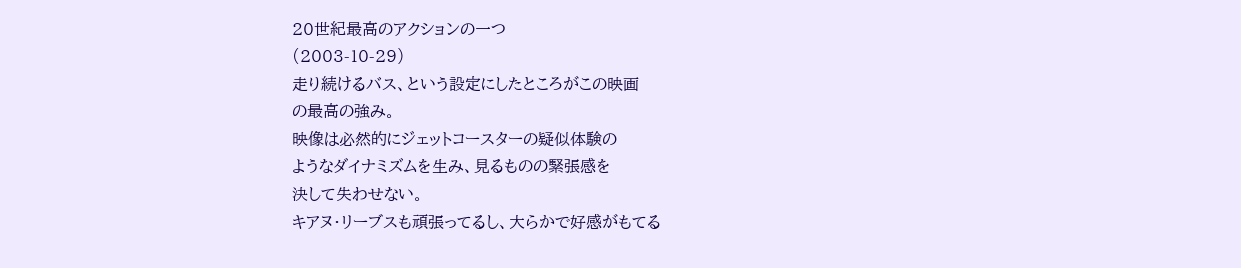20世紀最高のアクションの一つ
(2003-10-29)
走り続けるバス、という設定にしたところがこの映画
の最高の強み。
映像は必然的にジェットコースターの疑似体験の
ようなダイナミズムを生み、見るものの緊張感を
決して失わせない。
キアヌ・リーブスも頑張ってるし、大らかで好感がもてる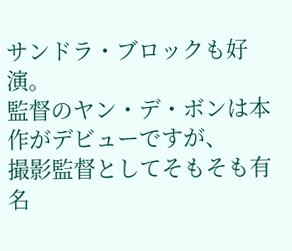サンドラ・ブロックも好演。
監督のヤン・デ・ボンは本作がデビューですが、
撮影監督としてそもそも有名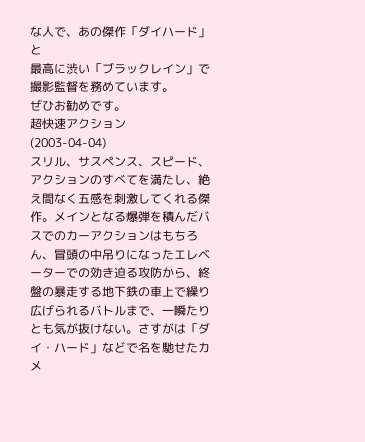な人で、あの傑作「ダイハード」と
最高に渋い「ブラックレイン」で撮影監督を務めています。
ぜひお勧めです。
超快速アクション
(2003-04-04)
スリル、サスペンス、スピード、アクションのすべてを満たし、絶え間なく五感を刺激してくれる傑作。メインとなる爆弾を積んだバスでのカーアクションはもちろん、冒頭の中吊りになったエレベーターでの効き迫る攻防から、終盤の暴走する地下鉄の車上で繰り広げられるバトルまで、一瞬たりとも気が抜けない。さすがは「ダイ・ハード」などで名を馳せたカメ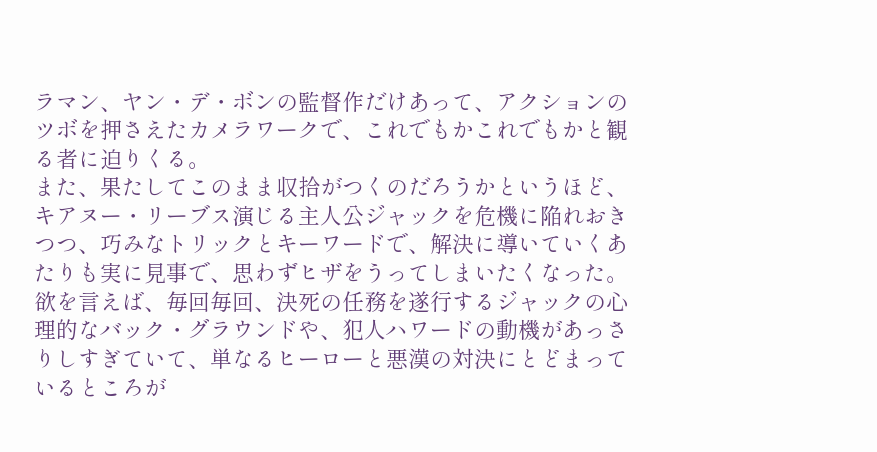ラマン、ヤン・デ・ボンの監督作だけあって、アクションのツボを押さえたカメラワークで、これでもかこれでもかと観る者に迫りくる。
また、果たしてこのまま収拾がつくのだろうかというほど、キアヌー・リーブス演じる主人公ジャックを危機に陥れおきつつ、巧みなトリックとキーワードで、解決に導いていくあたりも実に見事で、思わずヒザをうってしまいたくなった。
欲を言えば、毎回毎回、決死の任務を遂行するジャックの心理的なバック・グラウンドや、犯人ハワードの動機があっさりしすぎていて、単なるヒーローと悪漢の対決にとどまっているところが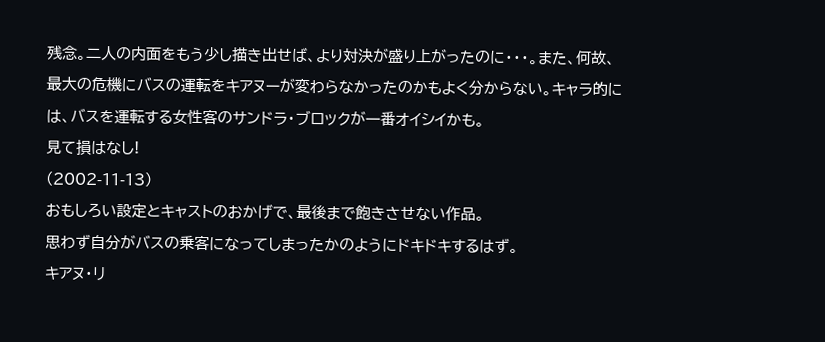残念。二人の内面をもう少し描き出せば、より対決が盛り上がったのに・・・。また、何故、最大の危機にバスの運転をキアヌーが変わらなかったのかもよく分からない。キャラ的には、バスを運転する女性客のサンドラ・ブロックが一番オイシイかも。
見て損はなし!
(2002-11-13)
おもしろい設定とキャストのおかげで、最後まで飽きさせない作品。
思わず自分がバスの乗客になってしまったかのようにドキドキするはず。
キアヌ・リ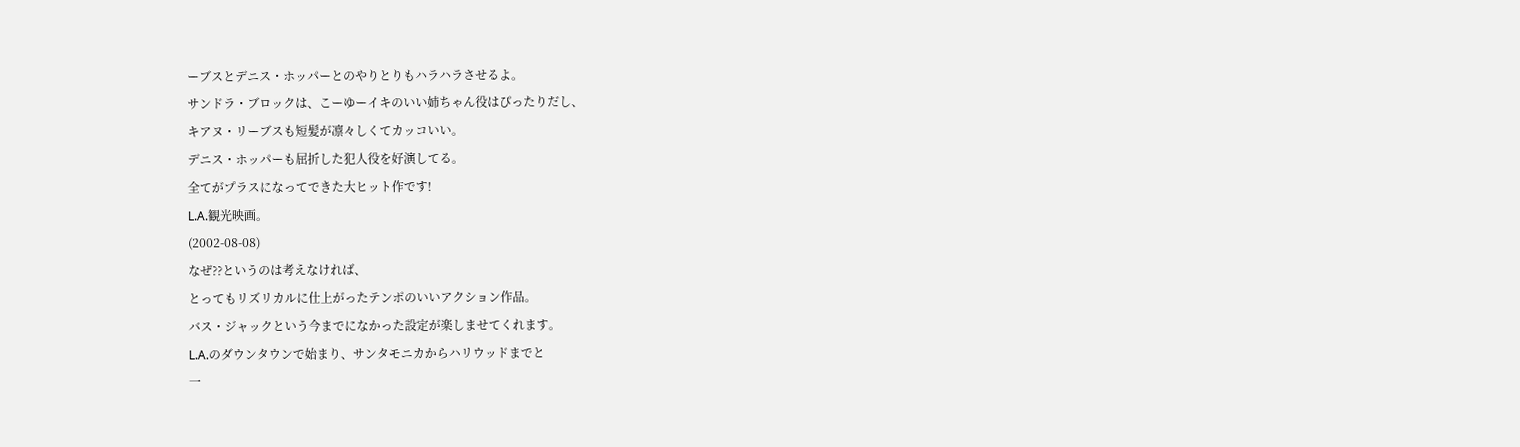ーブスとデニス・ホッパーとのやりとりもハラハラさせるよ。
サンドラ・ブロックは、こーゆーイキのいい姉ちゃん役はぴったりだし、
キアヌ・リーブスも短髪が凛々しくてカッコいい。
デニス・ホッパーも屈折した犯人役を好演してる。
全てがプラスになってできた大ヒット作です!
L.A.観光映画。
(2002-08-08)
なぜ??というのは考えなければ、
とってもリズリカルに仕上がったテンポのいいアクション作品。
バス・ジャックという今までになかった設定が楽しませてくれます。
L.A.のダウンタウンで始まり、サンタモニカからハリウッドまでと
一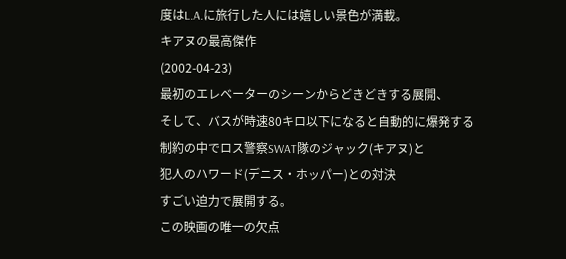度はL.A.に旅行した人には嬉しい景色が満載。
キアヌの最高傑作
(2002-04-23)
最初のエレベーターのシーンからどきどきする展開、
そして、バスが時速80キロ以下になると自動的に爆発する
制約の中でロス警察SWAT隊のジャック(キアヌ)と
犯人のハワード(デニス・ホッパー)との対決
すごい迫力で展開する。
この映画の唯一の欠点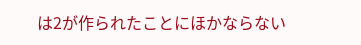は2が作られたことにほかならない